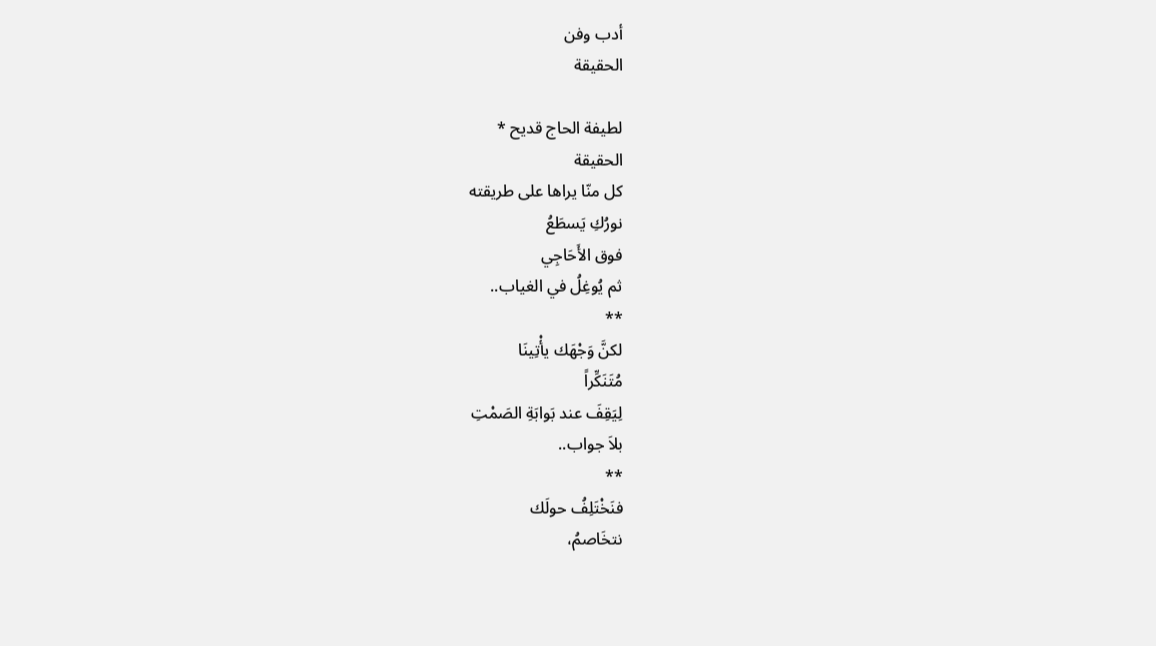أدب وفن
الحقيقة

لطيفة الحاج قديح *
الحقيقة
كل منّا يراها على طريقته
نورُكِ يَسطَعُ
فوق الأَحَاجِي
ثم يُوغِلُ في الغياب..
**
لكنَّ وَجْهَك يأْتِينَا
مُتَنَكِّراً
لِيَقِفَ عند بَوابَةِ الصَمْتِ
بلاَ جواب..
**
فنَخْتَلِفُ حولَك
نتخَاصمُ،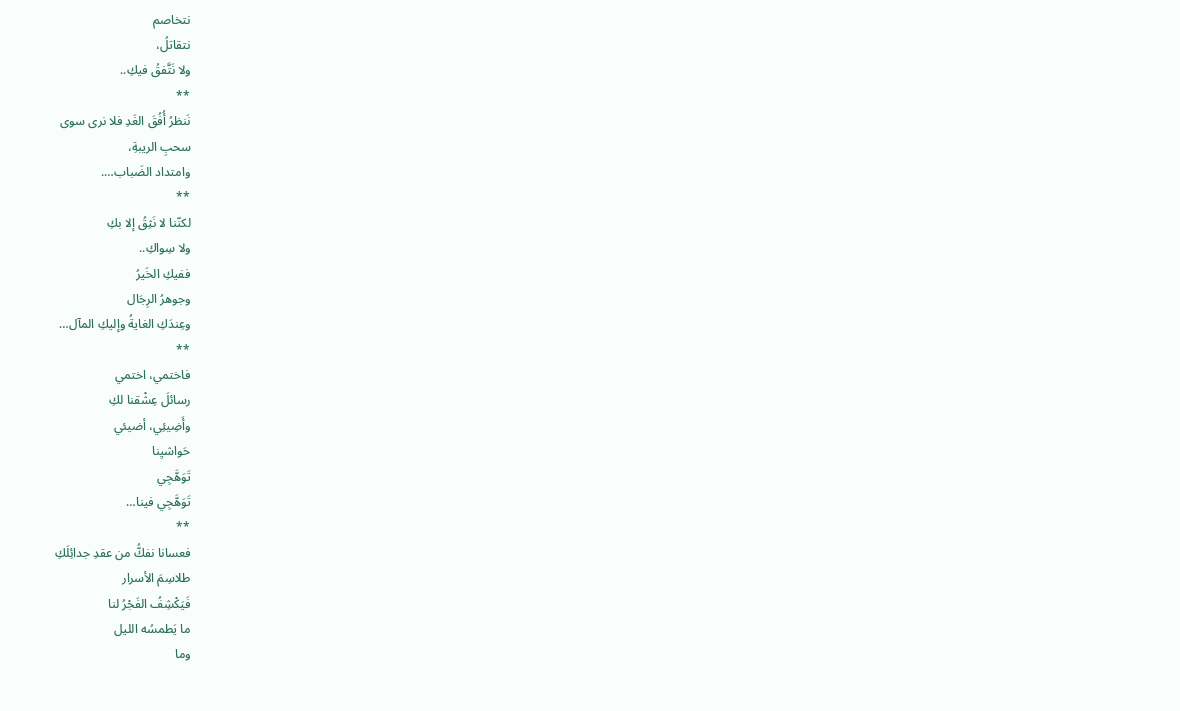نتخاصم
نتقاتلُ،
ولا نَتَّفقُ فيكِ..
**
نَنظرُ أُفُقَ الغَدِ فلا نرى سوى
سحبِ الريبةِ،
وامتداد الضَباب….
**
لكنّنا لا نَثِقُ إلا بكِ
ولا سِواكِ..
ففيكِ الخَيرُ
وجوهرُ الرِجَال
وعِندَكِ الغايةُ وإليكِ المآل…
**
فاختمي، اختمي
رسائلَ عِشْقنا لكِ
وأَضِيئِي، أضيئي
حَواشيِنا
تَوَهَّجِي
تَوَهَّجِي فينا…
**
فعسانا نفكُّ من عقدِ جدائِلَكِ
طلاسِمَ الأسرار
فَيَكْشِفُ الفَجْرُ لنا
ما يَطمسُه الليل
وما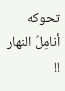تحوكه أنامِلُ النهار !!